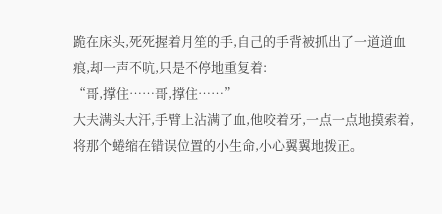跪在床头,死死握着月笙的手,自己的手背被抓出了一道道血痕,却一声不吭,只是不停地重复着:
“哥,撑住……哥,撑住……”
大夫满头大汗,手臂上沾满了血,他咬着牙,一点一点地摸索着,将那个蜷缩在错误位置的小生命,小心翼翼地拨正。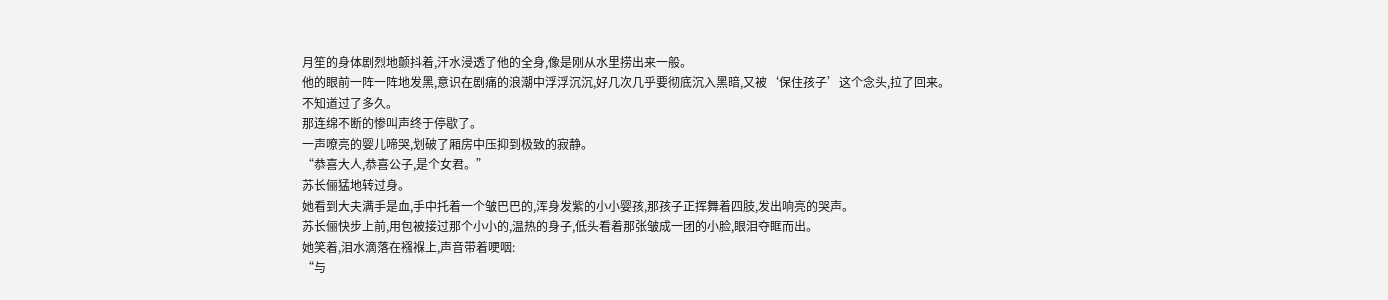月笙的身体剧烈地颤抖着,汗水浸透了他的全身,像是刚从水里捞出来一般。
他的眼前一阵一阵地发黑,意识在剧痛的浪潮中浮浮沉沉,好几次几乎要彻底沉入黑暗,又被‘保住孩子’这个念头,拉了回来。
不知道过了多久。
那连绵不断的惨叫声终于停歇了。
一声嘹亮的婴儿啼哭,划破了厢房中压抑到极致的寂静。
“恭喜大人,恭喜公子,是个女君。”
苏长俪猛地转过身。
她看到大夫满手是血,手中托着一个皱巴巴的,浑身发紫的小小婴孩,那孩子正挥舞着四肢,发出响亮的哭声。
苏长俪快步上前,用包被接过那个小小的,温热的身子,低头看着那张皱成一团的小脸,眼泪夺眶而出。
她笑着,泪水滴落在襁褓上,声音带着哽咽:
“与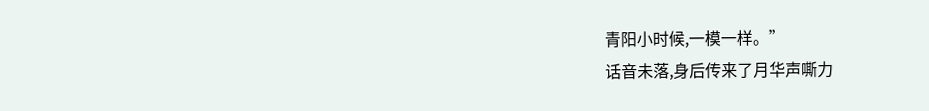青阳小时候,一模一样。”
话音未落,身后传来了月华声嘶力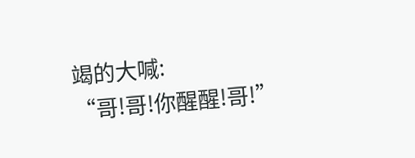竭的大喊:
“哥!哥!你醒醒!哥!”